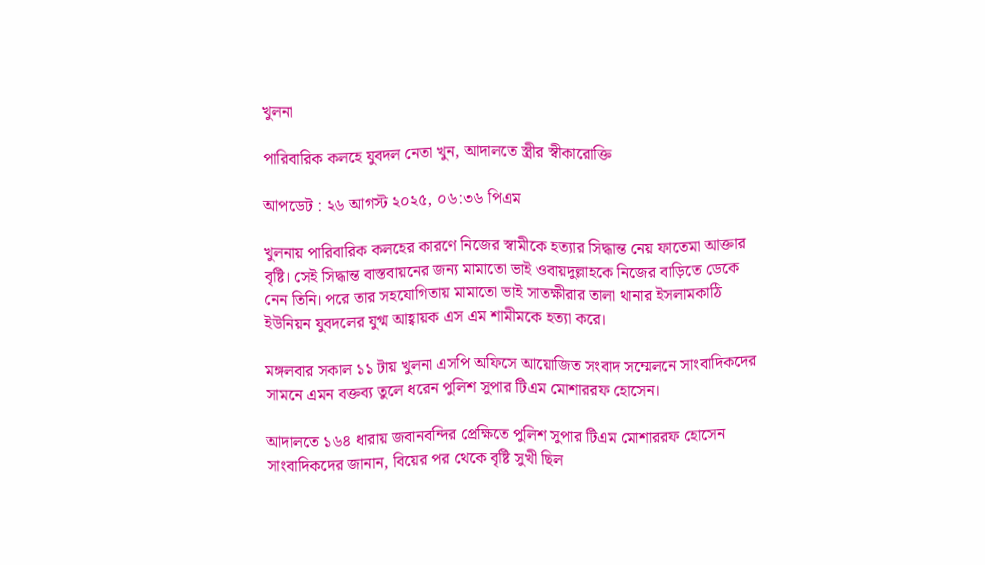খুলনা

পারিবারিক কলহে যুবদল নেতা খুন, আদালতে স্ত্রীর স্বীকারোক্তি

আপডেট : ২৬ আগস্ট ২০২৫, ০৬:৩৬ পিএম

খুলনায় পারিবারিক কলহের কারণে নিজের স্বামীকে হত্যার সিদ্ধান্ত নেয় ফাতেমা আক্তার বৃষ্টি। সেই সিদ্ধান্ত বাস্তবায়নের জন্য মামাতো ভাই ওবায়দুল্লাহকে নিজের বাড়িতে ডেকে নেন তিনি। পরে তার সহযোগিতায় মামাতো ভাই সাতক্ষীরার তালা থানার ইসলামকাঠি ইউনিয়ন যুবদলের যুগ্ম আহ্বায়ক এস এম শামীমকে হত্যা করে।

মঙ্গলবার সকাল ১১ টায় খুলনা এসপি অফিসে আয়োজিত সংবাদ সম্মেলনে সাংবাদিকদের সামনে এমন বক্তব্য তুলে ধরেন পুলিশ সুপার টিএম মোশাররফ হোসেন।

আদালতে ১৬৪ ধারায় জবানবন্দির প্রেক্ষিতে পুলিশ সুপার টিএম মোশাররফ হোসেন সাংবাদিকদের জানান, বিয়ের পর থেকে বৃষ্টি সুখী ছিল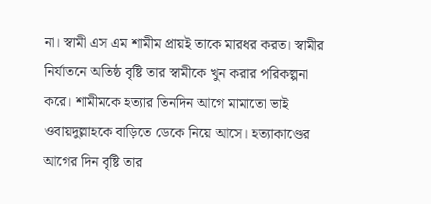না। স্বামী এস এম শামীম প্রায়ই তাকে মারধর করত। স্বামীর নির্যাতনে অতিষ্ঠ বৃষ্টি তার স্বামীকে খুন করার পরিকল্পনা করে। শামীমকে হত্যার তিনদিন আগে মামাতো ভাই ওবায়দুল্লাহকে বাড়িতে ডেকে নিয়ে আসে। হত্যাকাণ্ডের আগের দিন বৃষ্টি তার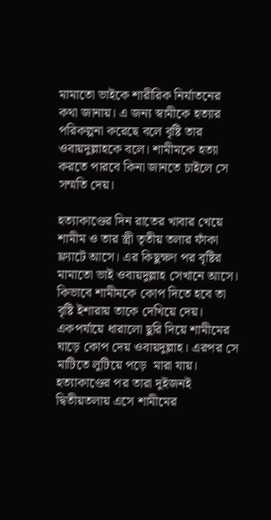মামাতো ভাইকে শারীরিক নির্যাতনের কথা জানায়। এ জন্য স্বামীকে হত্যার পরিকল্পনা করেছে বলে বৃষ্টি তার ওবায়দুল্লাহকে বলে। শামীমকে হত্যা করতে পারবে কিনা জানতে চাইলে সে সম্মতি দেয়।

হত্যাকাণ্ডের দিন রাতের খাবার খেয়ে শামীম ও তার স্ত্রী তৃতীয় তলার ফাঁকা ফ্ল্যাটে আসে। এর কিছুক্ষণ পর বৃষ্টির মামাতো ভাই ওবায়দুল্লাহ সেখানে আসে। কিভাবে শামীমকে কোপ দিতে হবে তা বৃষ্টি ইশারায় তাকে দেখিয়ে দেয়। একপর্যায়ে ধারালো ছুরি দিয়ে শামীমের ঘাড়ে কোপ দেয় ওবায়দুল্লাহ। এরপর সে মাটিতে লুটিয়ে পড়ে  মারা যায়। হত্যাকাণ্ডের পর তারা দুইজনই দ্বিতীয়তলায় এসে শামীমের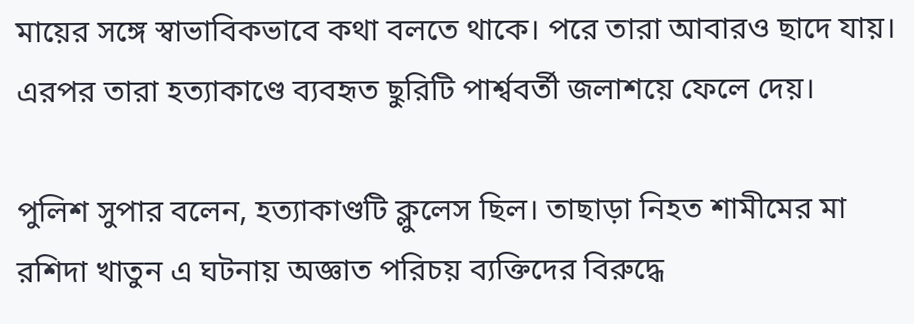মায়ের সঙ্গে স্বাভাবিকভাবে কথা বলতে থাকে। পরে তারা আবারও ছাদে যায়। এরপর তারা হত্যাকাণ্ডে ব্যবহৃত ছুরিটি পার্শ্ববর্তী জলাশয়ে ফেলে দেয়।

পুলিশ সুপার বলেন, হত্যাকাণ্ডটি ক্লুলেস ছিল। তাছাড়া নিহত শামীমের মা রশিদা খাতুন এ ঘটনায় অজ্ঞাত পরিচয় ব্যক্তিদের বিরুদ্ধে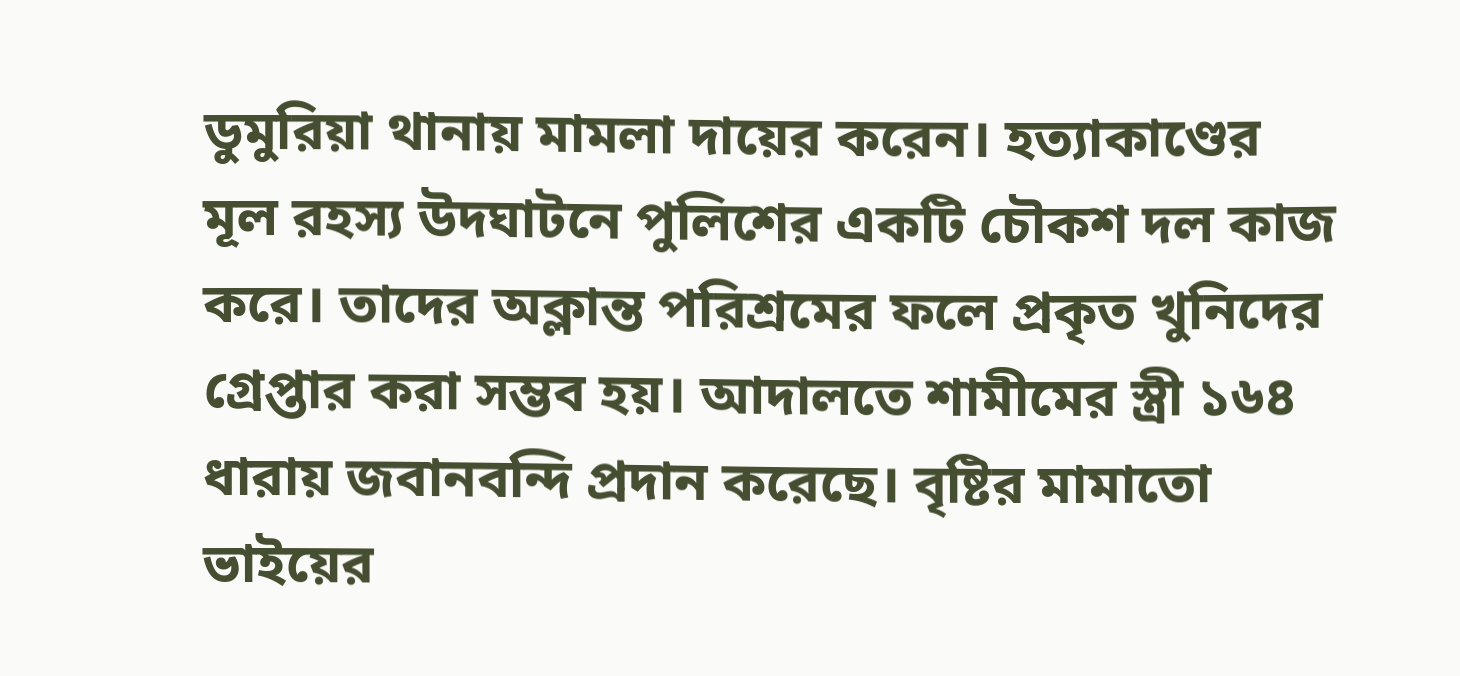ডুমুরিয়া থানায় মামলা দায়ের করেন। হত্যাকাণ্ডের মূল রহস্য উদঘাটনে পুলিশের একটি চৌকশ দল কাজ করে। তাদের অক্লান্ত পরিশ্রমের ফলে প্রকৃত খুনিদের গ্রেপ্তার করা সম্ভব হয়। আদালতে শামীমের স্ত্রী ১৬৪ ধারায় জবানবন্দি প্রদান করেছে। বৃষ্টির মামাতো ভাইয়ের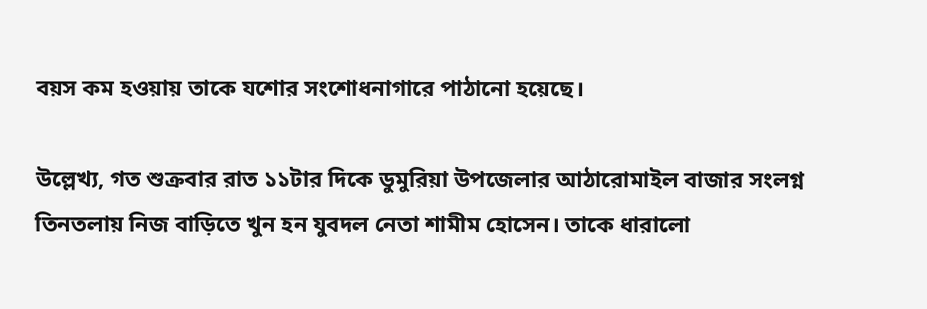বয়স কম হওয়ায় তাকে যশোর সংশোধনাগারে পাঠানো হয়েছে।

উল্লেখ্য, গত শুক্রবার রাত ১১টার দিকে ডুমুরিয়া উপজেলার আঠারোমাইল বাজার সংলগ্ন তিনতলায় নিজ বাড়িতে খুন হন যুবদল নেতা শামীম হোসেন। তাকে ধারালো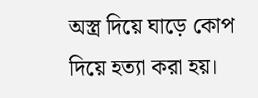অস্ত্র দিয়ে ঘাড়ে কোপ দিয়ে হত্যা করা হয়।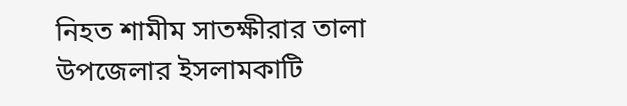নিহত শামীম সাতক্ষীরার তালা উপজেলার ইসলামকাটি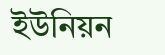ইউনিয়ন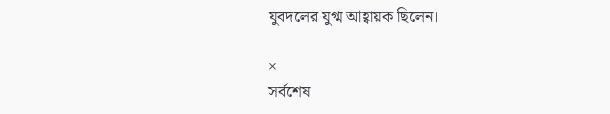যুবদলের যুগ্ম আহ্বায়ক ছিলেন।

×
সর্বশেষ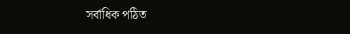সর্বাধিক পঠিত